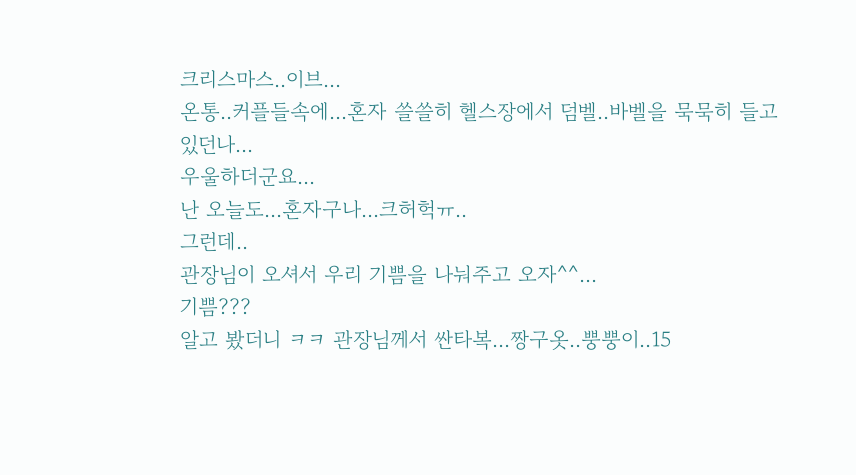크리스마스..이브...
온통..커플들속에...혼자 쓸쓸히 헬스장에서 덤벨..바벨을 묵묵히 들고 있던나...
우울하더군요...
난 오늘도...혼자구나...크허헉ㅠ..
그런데..
관장님이 오셔서 우리 기쁨을 나눠주고 오자^^...
기쁨???
알고 봤더니 ㅋㅋ 관장님께서 싼타복...짱구옷..뿡뿡이..15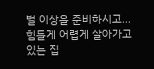벌 이상을 준비하시고...
힘들게 어렵게 살아가고 있는 집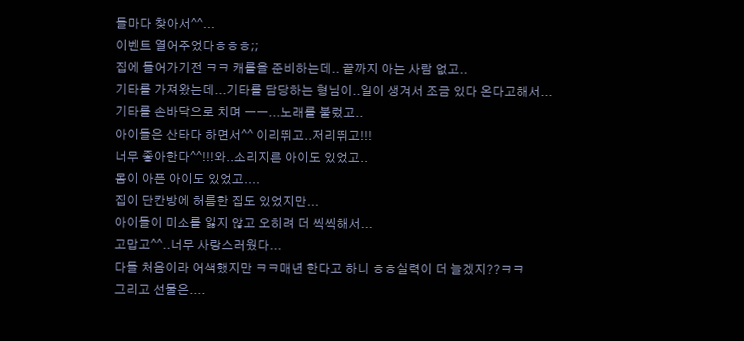들마다 찾아서^^...
이벤트 열어주었다ㅎㅎㅎ;;
집에 들어가기전 ㅋㅋ 캐롤을 준비하는데.. 끝까지 아는 사람 없고..
기타를 가져왔는데...기타를 담당하는 형님이..일이 생겨서 조금 있다 온다고해서...
기타를 손바닥으로 치며 ㅡㅡ...노래를 불렀고..
아이들은 산타다 하면서^^ 이리뛰고..저리뛰고!!!
너무 좋아한다^^!!!와..소리지른 아이도 있었고..
몸이 아픈 아이도 있었고....
집이 단칸방에 허름한 집도 있었지만...
아이들이 미소를 잃지 않고 오히려 더 씩씩해서...
고맙고^^..너무 사랑스러웠다...
다들 처음이라 어색했지만 ㅋㅋ매년 한다고 하니 ㅎㅎ실력이 더 늘겠지??ㅋㅋ
그리고 선물은....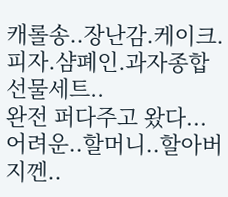캐롤송..장난감.케이크.피자.샴폐인.과자종합선물세트..
완전 퍼다주고 왔다...
어려운..할머니..할아버지껜..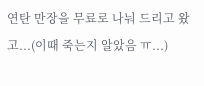연탄 만장을 무료로 나눠 드리고 왔고...(이때 죽는지 알았음 ㅠ...)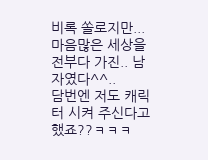비록 쏠로지만...
마음많은 세상을 전부다 가진.. 남자였다^^..
담번엔 저도 캐릭터 시켜 주신다고 했죠??ㅋㅋㅋ